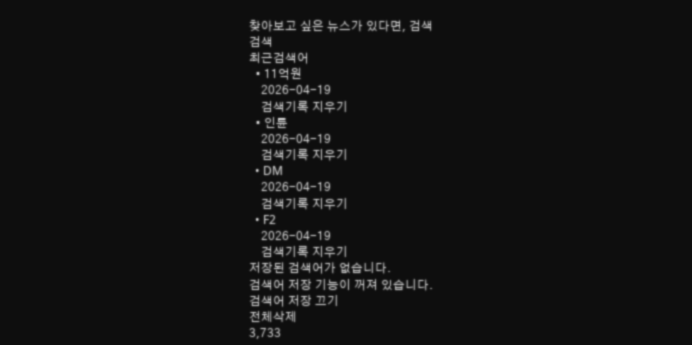찾아보고 싶은 뉴스가 있다면, 검색
검색
최근검색어
  • 11억원
    2026-04-19
    검색기록 지우기
  • 인륜
    2026-04-19
    검색기록 지우기
  • DM
    2026-04-19
    검색기록 지우기
  • F2
    2026-04-19
    검색기록 지우기
저장된 검색어가 없습니다.
검색어 저장 기능이 꺼져 있습니다.
검색어 저장 끄기
전체삭제
3,733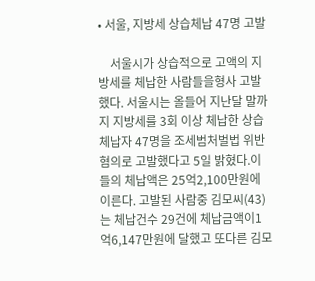• 서울, 지방세 상습체납 47명 고발

    서울시가 상습적으로 고액의 지방세를 체납한 사람들을형사 고발했다. 서울시는 올들어 지난달 말까지 지방세를 3회 이상 체납한 상습체납자 47명을 조세범처벌법 위반혐의로 고발했다고 5일 밝혔다.이들의 체납액은 25억2,100만원에 이른다. 고발된 사람중 김모씨(43)는 체납건수 29건에 체납금액이1억6,147만원에 달했고 또다른 김모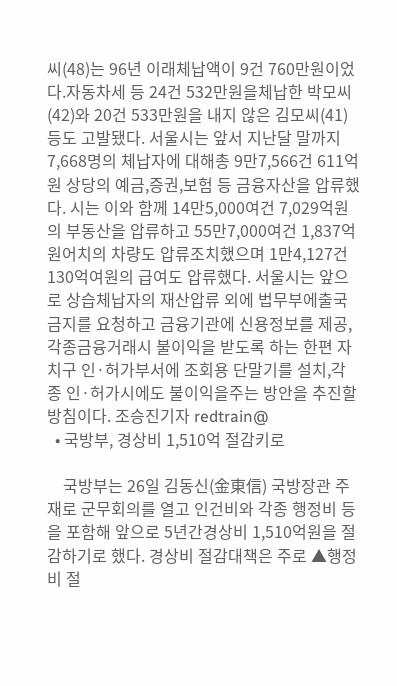씨(48)는 96년 이래체납액이 9건 760만원이었다.자동차세 등 24건 532만원을체납한 박모씨(42)와 20건 533만원을 내지 않은 김모씨(41)등도 고발됐다. 서울시는 앞서 지난달 말까지 7,668명의 체납자에 대해총 9만7,566건 611억원 상당의 예금,증권,보험 등 금융자산을 압류했다. 시는 이와 함께 14만5,000여건 7,029억원의 부동산을 압류하고 55만7,000여건 1,837억원어치의 차량도 압류조치했으며 1만4,127건 130억여원의 급여도 압류했다. 서울시는 앞으로 상습체납자의 재산압류 외에 법무부에출국 금지를 요청하고 금융기관에 신용정보를 제공,각종금융거래시 불이익을 받도록 하는 한편 자치구 인·허가부서에 조회용 단말기를 설치,각종 인·허가시에도 불이익을주는 방안을 추진할 방침이다. 조승진기자 redtrain@
  • 국방부, 경상비 1,510억 절감키로

    국방부는 26일 김동신(金東信) 국방장관 주재로 군무회의를 열고 인건비와 각종 행정비 등을 포함해 앞으로 5년간경상비 1,510억원을 절감하기로 했다. 경상비 절감대책은 주로 ▲행정비 절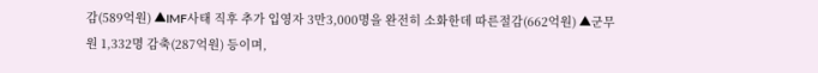감(589억원) ▲IMF사태 직후 추가 입영자 3만3,000명을 완전히 소화한데 따른절감(662억원) ▲군무원 1,332명 감축(287억원) 등이며,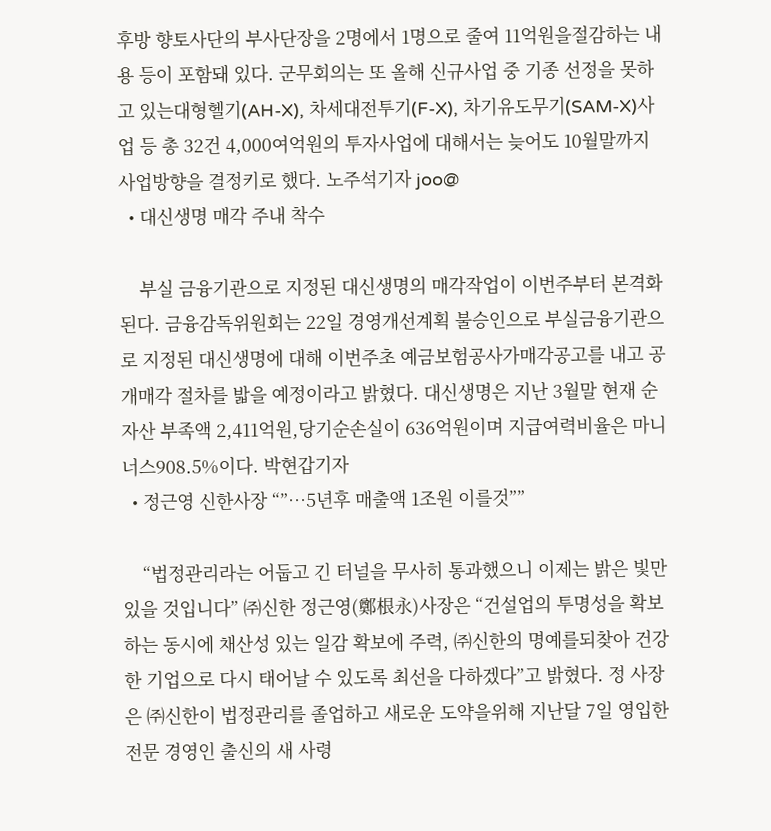후방 향토사단의 부사단장을 2명에서 1명으로 줄여 11억원을절감하는 내용 등이 포함돼 있다. 군무회의는 또 올해 신규사업 중 기종 선정을 못하고 있는대형헬기(AH-X), 차세대전투기(F-X), 차기유도무기(SAM-X)사업 등 총 32건 4,000여억원의 투자사업에 대해서는 늦어도 10월말까지 사업방향을 결정키로 했다. 노주석기자 joo@
  • 대신생명 매각 주내 착수

    부실 금융기관으로 지정된 대신생명의 매각작업이 이번주부터 본격화된다. 금융감독위원회는 22일 경영개선계획 불승인으로 부실금융기관으로 지정된 대신생명에 대해 이번주초 예금보험공사가매각공고를 내고 공개매각 절차를 밟을 예정이라고 밝혔다. 대신생명은 지난 3월말 현재 순자산 부족액 2,411억원,당기순손실이 636억원이며 지급여력비율은 마니너스908.5%이다. 박현갑기자
  • 정근영 신한사장 “”…5년후 매출액 1조원 이를것””

    “법정관리라는 어둡고 긴 터널을 무사히 통과했으니 이제는 밝은 빛만 있을 것입니다” ㈜신한 정근영(鄭根永)사장은 “건설업의 투명성을 확보하는 동시에 채산성 있는 일감 확보에 주력, ㈜신한의 명예를되찾아 건강한 기업으로 다시 태어날 수 있도록 최선을 다하겠다”고 밝혔다. 정 사장은 ㈜신한이 법정관리를 졸업하고 새로운 도약을위해 지난달 7일 영입한 전문 경영인 출신의 새 사령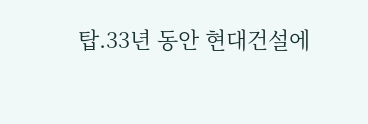탑.33년 동안 현대건설에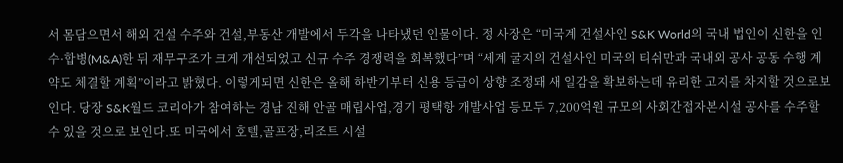서 몸담으면서 해외 건설 수주와 건설,부동산 개발에서 두각을 나타냈던 인물이다. 정 사장은 “미국계 건설사인 S&K World의 국내 법인이 신한을 인수·합병(M&A)한 뒤 재무구조가 크게 개선되었고 신규 수주 경쟁력을 회복했다”며 “세계 굴지의 건설사인 미국의 티쉬만과 국내외 공사 공동 수행 계약도 체결할 계획”이라고 밝혔다. 이렇게되면 신한은 올해 하반기부터 신용 등급이 상향 조정돼 새 일감을 확보하는데 유리한 고지를 차지할 것으로보인다. 당장 S&K월드 코리아가 참여하는 경남 진해 안골 매립사업,경기 평택항 개발사업 등모두 7,200억원 규모의 사회간접자본시설 공사를 수주할 수 있을 것으로 보인다.또 미국에서 호텔,골프장,리조트 시설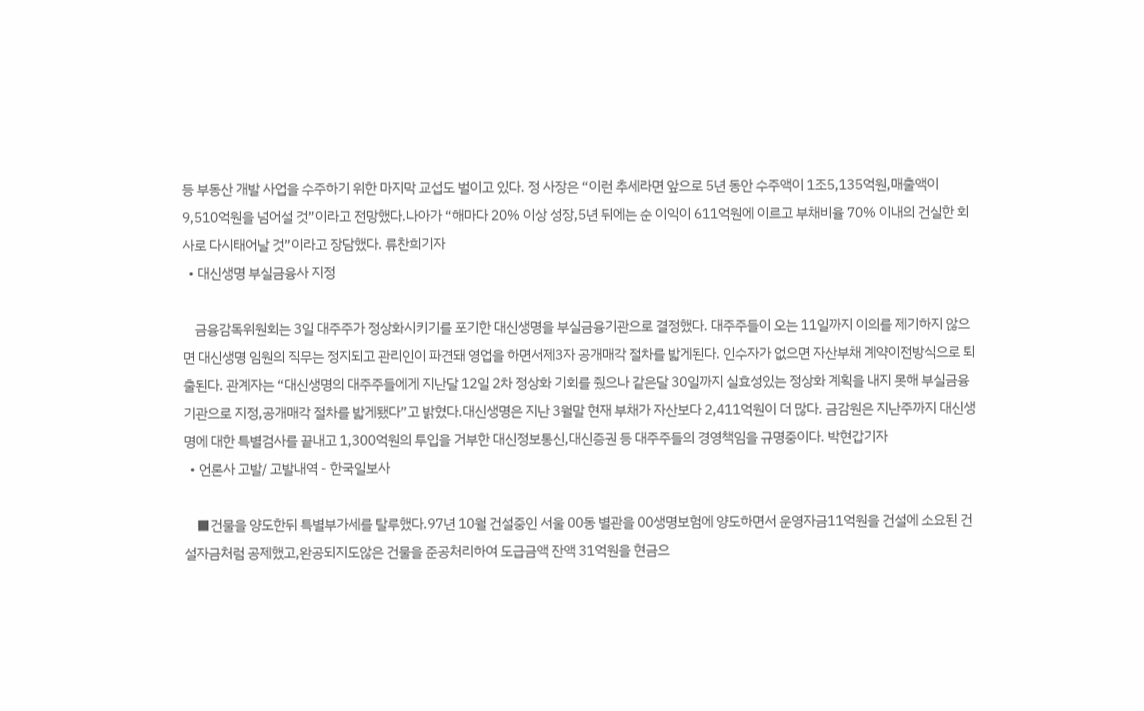등 부동산 개발 사업을 수주하기 위한 마지막 교섭도 벌이고 있다. 정 사장은 “이런 추세라면 앞으로 5년 동안 수주액이 1조5,135억원,매출액이 9,510억원을 넘어설 것”이라고 전망했다.나아가 “해마다 20% 이상 성장,5년 뒤에는 순 이익이 611억원에 이르고 부채비율 70% 이내의 건실한 회사로 다시태어날 것”이라고 장담했다. 류찬희기자
  • 대신생명 부실금융사 지정

    금융감독위원회는 3일 대주주가 정상화시키기를 포기한 대신생명을 부실금융기관으로 결정했다. 대주주들이 오는 11일까지 이의를 제기하지 않으면 대신생명 임원의 직무는 정지되고 관리인이 파견돼 영업을 하면서제3자 공개매각 절차를 밟게된다. 인수자가 없으면 자산부채 계약이전방식으로 퇴출된다. 관계자는 “대신생명의 대주주들에게 지난달 12일 2차 정상화 기회를 줬으나 같은달 30일까지 실효성있는 정상화 계획을 내지 못해 부실금융기관으로 지정,공개매각 절차를 밟게됐다”고 밝혔다.대신생명은 지난 3월말 현재 부채가 자산보다 2,411억원이 더 많다. 금감원은 지난주까지 대신생명에 대한 특별검사를 끝내고 1,300억원의 투입을 거부한 대신정보통신,대신증권 등 대주주들의 경영책임을 규명중이다. 박현갑기자
  • 언론사 고발/ 고발내역 - 한국일보사

    ■건물을 양도한뒤 특별부가세를 탈루했다.97년 10월 건설중인 서울 00동 별관을 00생명보험에 양도하면서 운영자금11억원을 건설에 소요된 건설자금처럼 공제했고,완공되지도않은 건물을 준공처리하여 도급금액 잔액 31억원을 현금으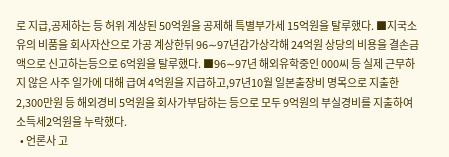로 지급,공제하는 등 허위 계상된 50억원을 공제해 특별부가세 15억원을 탈루했다. ■지국소유의 비품을 회사자산으로 가공 계상한뒤 96∼97년감가상각해 24억원 상당의 비용을 결손금액으로 신고하는등으로 6억원을 탈루했다. ■96∼97년 해외유학중인 000씨 등 실제 근무하지 않은 사주 일가에 대해 급여 4억원을 지급하고,97년10월 일본출장비 명목으로 지출한 2,300만원 등 해외경비 5억원을 회사가부담하는 등으로 모두 9억원의 부실경비를 지출하여 소득세2억원을 누락했다.
  • 언론사 고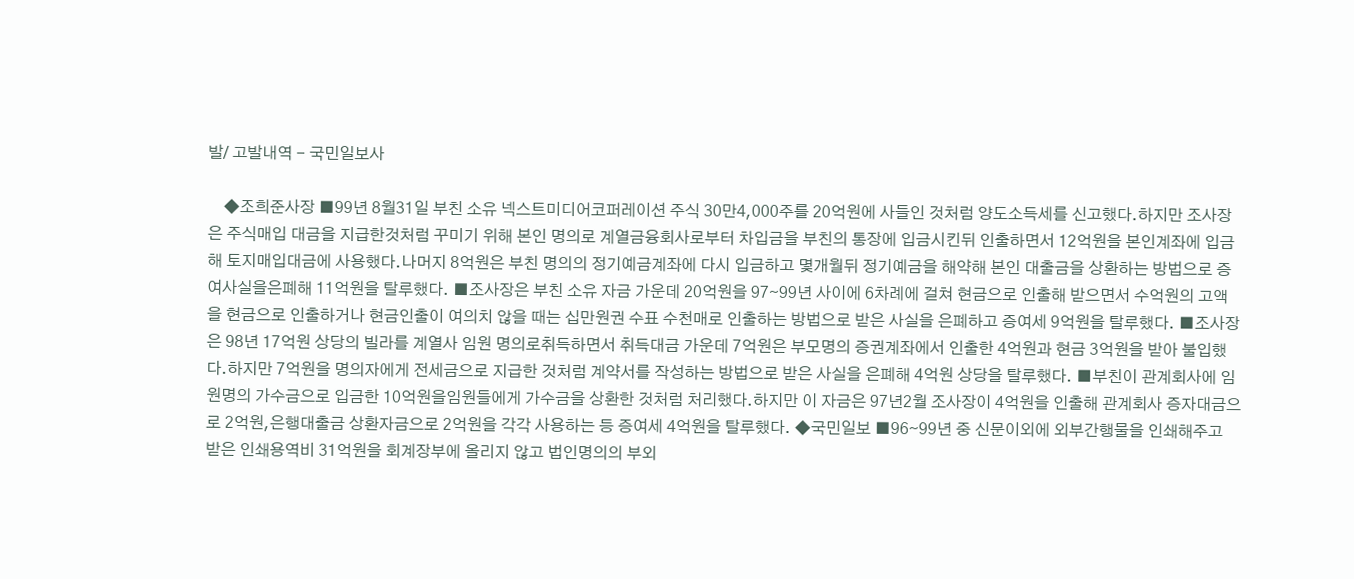발/ 고발내역 - 국민일보사

    ◆조희준사장 ■99년 8월31일 부친 소유 넥스트미디어코퍼레이션 주식 30만4,000주를 20억원에 사들인 것처럼 양도소득세를 신고했다.하지만 조사장은 주식매입 대금을 지급한것처럼 꾸미기 위해 본인 명의로 계열금융회사로부터 차입금을 부친의 통장에 입금시킨뒤 인출하면서 12억원을 본인계좌에 입금해 토지매입대금에 사용했다.나머지 8억원은 부친 명의의 정기예금계좌에 다시 입금하고 몇개월뒤 정기예금을 해약해 본인 대출금을 상환하는 방법으로 증여사실을은폐해 11억원을 탈루했다. ■조사장은 부친 소유 자금 가운데 20억원을 97∼99년 사이에 6차례에 걸쳐 현금으로 인출해 받으면서 수억원의 고액을 현금으로 인출하거나 현금인출이 여의치 않을 때는 십만원권 수표 수천매로 인출하는 방법으로 받은 사실을 은폐하고 증여세 9억원을 탈루했다. ■조사장은 98년 17억원 상당의 빌라를 계열사 임원 명의로취득하면서 취득대금 가운데 7억원은 부모명의 증권계좌에서 인출한 4억원과 현금 3억원을 받아 불입했다.하지만 7억원을 명의자에게 전세금으로 지급한 것처럼 계약서를 작성하는 방법으로 받은 사실을 은폐해 4억원 상당을 탈루했다. ■부친이 관계회사에 임원명의 가수금으로 입금한 10억원을임원들에게 가수금을 상환한 것처럼 처리했다.하지만 이 자금은 97년2월 조사장이 4억원을 인출해 관계회사 증자대금으로 2억원,은행대출금 상환자금으로 2억원을 각각 사용하는 등 증여세 4억원을 탈루했다. ◆국민일보 ■96∼99년 중 신문이외에 외부간행물을 인쇄해주고 받은 인쇄용역비 31억원을 회계장부에 올리지 않고 법인명의의 부외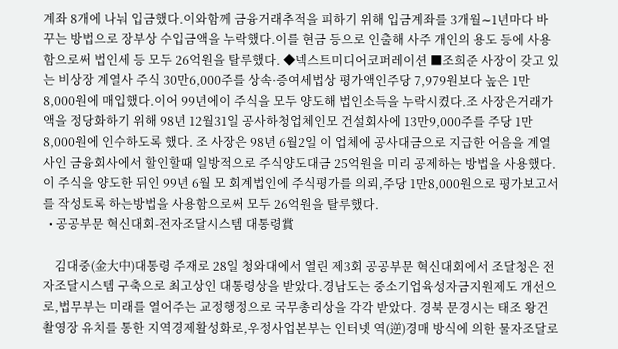계좌 8개에 나눠 입금했다.이와함께 금융거래추적을 피하기 위해 입금계좌를 3개월∼1년마다 바꾸는 방법으로 장부상 수입금액을 누락했다.이를 현금 등으로 인출해 사주 개인의 용도 등에 사용함으로써 법인세 등 모두 26억원을 탈루했다. ◆넥스트미디어코퍼레이션 ■조희준 사장이 갖고 있는 비상장 계열사 주식 30만6,000주를 상속·증여세법상 평가액인주당 7,979원보다 높은 1만8,000원에 매입했다.이어 99년에이 주식을 모두 양도해 법인소득을 누락시켰다.조 사장은거래가액을 정당화하기 위해 98년 12월31일 공사하청업체인모 건설회사에 13만9,000주를 주당 1만8,000원에 인수하도록 했다. 조 사장은 98년 6월2일 이 업체에 공사대금으로 지급한 어음을 계열사인 금융회사에서 할인할때 일방적으로 주식양도대금 25억원을 미리 공제하는 방법을 사용했다. 이 주식을 양도한 뒤인 99년 6월 모 회계법인에 주식평가를 의뢰,주당 1만8,000원으로 평가보고서를 작성토록 하는방법을 사용함으로써 모두 26억원을 탈루했다.
  • 공공부문 혁신대회-전자조달시스템 대통령賞

    김대중(金大中)대통령 주재로 28일 청와대에서 열린 제3회 공공부문 혁신대회에서 조달청은 전자조달시스템 구축으로 최고상인 대통령상을 받았다.경남도는 중소기업육성자금지원제도 개선으로,법무부는 미래를 열어주는 교정행정으로 국무총리상을 각각 받았다. 경북 문경시는 태조 왕건 촬영장 유치를 통한 지역경제활성화로,우정사업본부는 인터넷 역(逆)경매 방식에 의한 물자조달로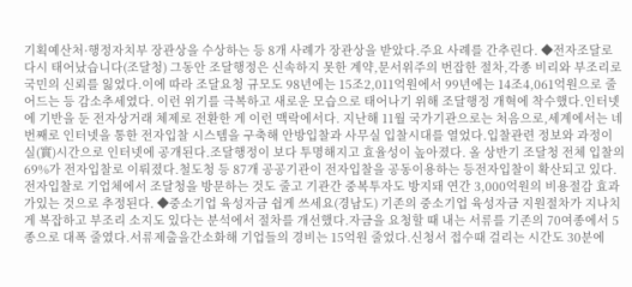기획예산처·행정자치부 장관상을 수상하는 등 8개 사례가 장관상을 받았다.주요 사례를 간추린다. ◆전자조달로 다시 태어났습니다(조달청) 그동안 조달행정은 신속하지 못한 계약,문서위주의 번잡한 절차,각종 비리와 부조리로 국민의 신뢰를 잃었다.이에 따라 조달요청 규모도 98년에는 15조2,011억원에서 99년에는 14조4,061억원으로 줄어드는 등 감소추세였다. 이런 위기를 극복하고 새로운 모습으로 태어나기 위해 조달행정 개혁에 착수했다.인터넷에 기반을 둔 전자상거래 체제로 전환한 게 이런 맥락에서다. 지난해 11월 국가기관으로는 처음으로,세계에서는 네번째로 인터넷을 통한 전자입찰 시스템을 구축해 안방입찰과 사무실 입찰시대를 열었다.입찰관련 정보와 과정이 실(實)시간으로 인터넷에 공개된다.조달행정이 보다 투명해지고 효율성이 높아졌다. 올 상반기 조달청 전체 입찰의 69%가 전자입찰로 이뤄졌다.철도청 등 87개 공공기관이 전자입찰을 공동이용하는 등전자입찰이 확산되고 있다. 전자입찰로 기업체에서 조달청을 방문하는 것도 줄고 기관간 중복투자도 방지돼 연간 3,000억원의 비용절감 효과가있는 것으로 추정된다. ◆중소기업 육성자금 쉽게 쓰세요(경남도) 기존의 중소기업 육성자금 지원절차가 지나치게 복잡하고 부조리 소지도 있다는 분석에서 절차를 개선했다.자금을 요청할 때 내는 서류를 기존의 70여종에서 5종으로 대폭 줄였다.서류제출을간소화해 기업들의 경비는 15억원 줄었다.신청서 접수때 걸리는 시간도 30분에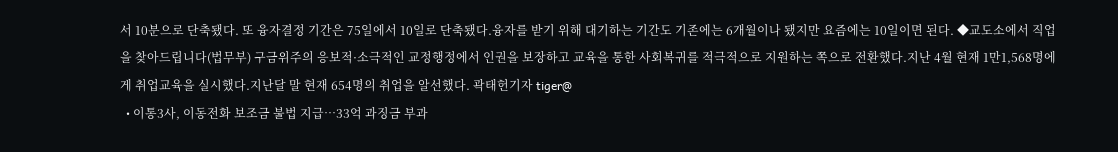서 10분으로 단축됐다. 또 융자결정 기간은 75일에서 10일로 단축됐다.융자를 받기 위해 대기하는 기간도 기존에는 6개월이나 됐지만 요즘에는 10일이면 된다. ◆교도소에서 직업을 찾아드립니다(법무부) 구금위주의 응보적·소극적인 교정행정에서 인권을 보장하고 교육을 통한 사회복귀를 적극적으로 지원하는 쪽으로 전환했다.지난 4월 현재 1만1,568명에게 취업교육을 실시했다.지난달 말 현재 654명의 취업을 알선했다. 곽태헌기자 tiger@
  • 이통3사, 이동전화 보조금 불법 지급…33억 과징금 부과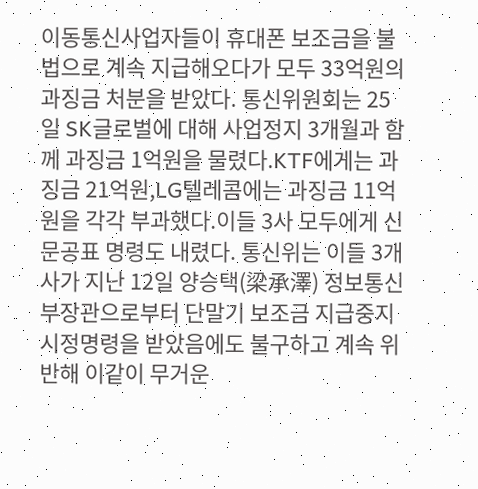이동통신사업자들이 휴대폰 보조금을 불법으로 계속 지급해오다가 모두 33억원의 과징금 처분을 받았다. 통신위원회는 25일 SK글로벌에 대해 사업정지 3개월과 함께 과징금 1억원을 물렸다.KTF에게는 과징금 21억원,LG텔레콤에는 과징금 11억원을 각각 부과했다.이들 3사 모두에게 신문공표 명령도 내렸다. 통신위는 이들 3개사가 지난 12일 양승택(梁承澤) 정보통신부장관으로부터 단말기 보조금 지급중지 시정명령을 받았음에도 불구하고 계속 위반해 이같이 무거운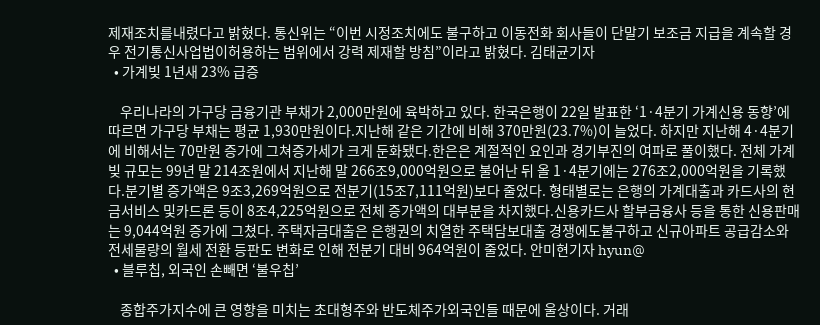제재조치를내렸다고 밝혔다. 통신위는 “이번 시정조치에도 불구하고 이동전화 회사들이 단말기 보조금 지급을 계속할 경우 전기통신사업법이허용하는 범위에서 강력 제재할 방침”이라고 밝혔다. 김태균기자
  • 가계빚 1년새 23% 급증

    우리나라의 가구당 금융기관 부채가 2,000만원에 육박하고 있다. 한국은행이 22일 발표한 ‘1·4분기 가계신용 동향’에따르면 가구당 부채는 평균 1,930만원이다.지난해 같은 기간에 비해 370만원(23.7%)이 늘었다. 하지만 지난해 4·4분기에 비해서는 70만원 증가에 그쳐증가세가 크게 둔화됐다.한은은 계절적인 요인과 경기부진의 여파로 풀이했다. 전체 가계빚 규모는 99년 말 214조원에서 지난해 말 266조9,000억원으로 불어난 뒤 올 1·4분기에는 276조2,000억원을 기록했다.분기별 증가액은 9조3,269억원으로 전분기(15조7,111억원)보다 줄었다. 형태별로는 은행의 가계대출과 카드사의 현금서비스 및카드론 등이 8조4,225억원으로 전체 증가액의 대부분을 차지했다.신용카드사 할부금융사 등을 통한 신용판매는 9,044억원 증가에 그쳤다. 주택자금대출은 은행권의 치열한 주택담보대출 경쟁에도불구하고 신규아파트 공급감소와 전세물량의 월세 전환 등판도 변화로 인해 전분기 대비 964억원이 줄었다. 안미현기자 hyun@
  • 블루칩, 외국인 손빼면 ‘불우칩’

    종합주가지수에 큰 영향을 미치는 초대형주와 반도체주가외국인들 때문에 울상이다. 거래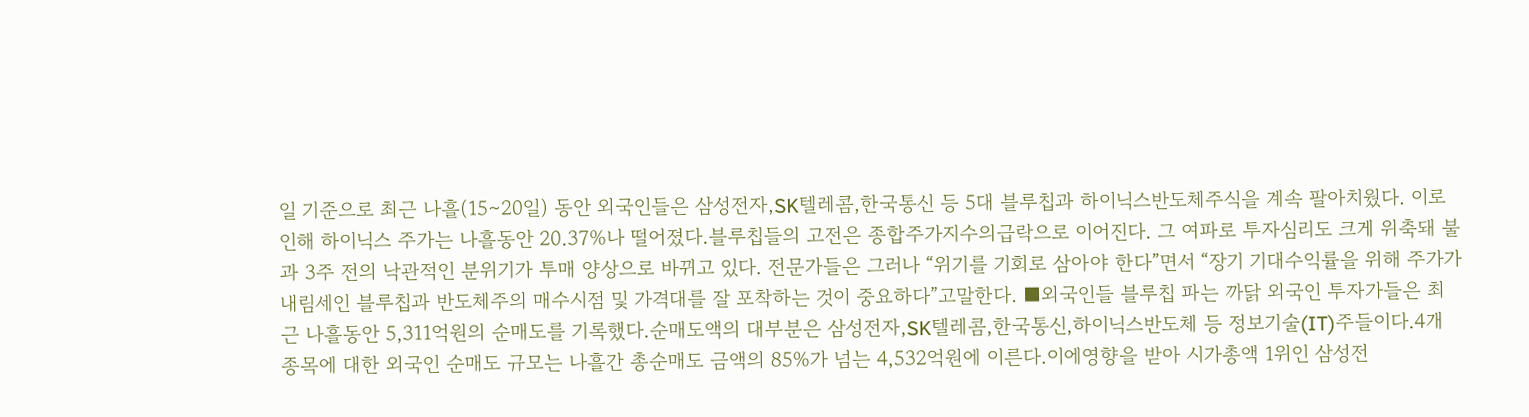일 기준으로 최근 나흘(15∼20일) 동안 외국인들은 삼성전자,SK텔레콤,한국통신 등 5대 블루칩과 하이닉스반도체주식을 계속 팔아치웠다. 이로 인해 하이닉스 주가는 나흘동안 20.37%나 떨어졌다.블루칩들의 고전은 종합주가지수의급락으로 이어진다. 그 여파로 투자심리도 크게 위축돼 불과 3주 전의 낙관적인 분위기가 투매 양상으로 바뀌고 있다. 전문가들은 그러나 “위기를 기회로 삼아야 한다”면서 “장기 기대수익률을 위해 주가가 내림세인 블루칩과 반도체주의 매수시점 및 가격대를 잘 포착하는 것이 중요하다”고말한다. ■외국인들 블루칩 파는 까닭 외국인 투자가들은 최근 나흘동안 5,311억원의 순매도를 기록했다.순매도액의 대부분은 삼성전자,SK텔레콤,한국통신,하이닉스반도체 등 정보기술(IT)주들이다.4개 종목에 대한 외국인 순매도 규모는 나흘간 총순매도 금액의 85%가 넘는 4,532억원에 이른다.이에영향을 받아 시가총액 1위인 삼성전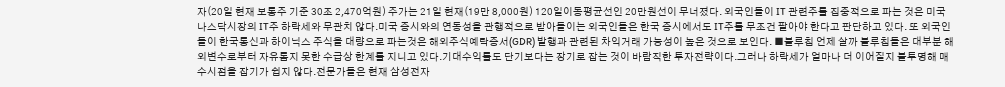자(20일 현재 보통주 기준 30조 2,470억원) 주가는 21일 현재(19만 8,000원) 120일이동평균선인 20만원선이 무너졌다. 외국인들이 IT 관련주를 집중적으로 파는 것은 미국 나스닥시장의 IT주 하락세와 무관치 않다.미국 증시와의 연동성을 관행적으로 받아들이는 외국인들은 한국 증시에서도 IT주를 무조건 팔아야 한다고 판단하고 있다. 또 외국인들이 한국통신과 하이닉스 주식을 대량으로 파는것은 해외주식예탁증서(GDR) 발행과 관련된 차익거래 가능성이 높은 것으로 보인다. ■블루칩 언제 살까 블루칩들은 대부분 해외변수로부터 자유롭지 못한 수급상 한계를 지니고 있다.기대수익률도 단기보다는 장기로 잡는 것이 바람직한 투자전략이다.그러나 하락세가 얼마나 더 이어질지 불투명해 매수시점을 잡기가 쉽지 않다.전문가들은 현재 삼성전자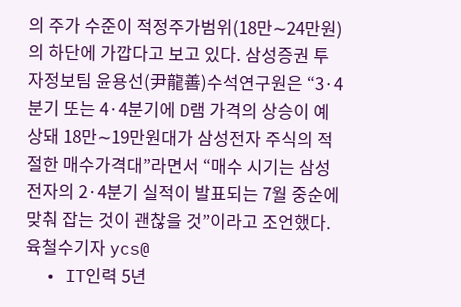의 주가 수준이 적정주가범위(18만∼24만원)의 하단에 가깝다고 보고 있다. 삼성증권 투자정보팀 윤용선(尹龍善)수석연구원은 “3·4분기 또는 4·4분기에 D램 가격의 상승이 예상돼 18만∼19만원대가 삼성전자 주식의 적절한 매수가격대”라면서 “매수 시기는 삼성전자의 2·4분기 실적이 발표되는 7월 중순에 맞춰 잡는 것이 괜찮을 것”이라고 조언했다. 육철수기자 ycs@
  • IT인력 5년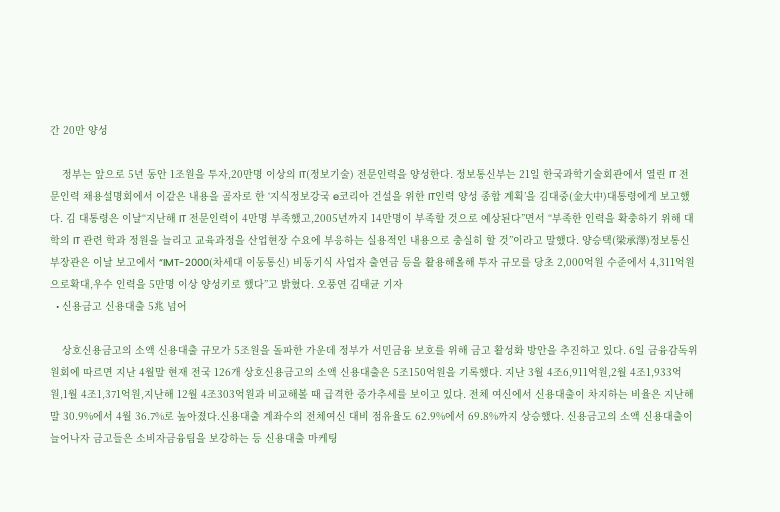간 20만 양성

    정부는 앞으로 5년 동안 1조원을 투자,20만명 이상의 IT(정보기술) 전문인력을 양성한다. 정보통신부는 21일 한국과학기술회관에서 열린 IT 전문인력 채용설명회에서 이같은 내용을 골자로 한 ‘지식정보강국 e코리아 건설을 위한 IT인력 양성 종합 계획’을 김대중(金大中)대통령에게 보고했다. 김 대통령은 이날“지난해 IT 전문인력이 4만명 부족했고,2005년까지 14만명이 부족할 것으로 예상된다”면서 “부족한 인력을 확충하기 위해 대학의 IT 관련 학과 정원을 늘리고 교육과정을 산업현장 수요에 부응하는 실용적인 내용으로 충실히 할 것”이라고 말했다. 양승택(梁承澤)정보통신부장관은 이날 보고에서 “IMT-2000(차세대 이동통신) 비동기식 사업자 출연금 등을 활용해올해 투자 규모를 당초 2,000억원 수준에서 4,311억원으로확대,우수 인력을 5만명 이상 양성키로 했다”고 밝혔다. 오풍연 김태균 기자
  • 신용금고 신용대출 5兆 넘어

    상호신용금고의 소액 신용대출 규모가 5조원을 돌파한 가운데 정부가 서민금융 보호를 위해 금고 활성화 방안을 추진하고 있다. 6일 금융감독위원회에 따르면 지난 4월말 현재 전국 126개 상호신용금고의 소액 신용대출은 5조150억원을 기록했다. 지난 3월 4조6,911억원,2월 4조1,933억원,1월 4조1,371억원,지난해 12월 4조303억원과 비교해볼 때 급격한 증가추세를 보이고 있다. 전체 여신에서 신용대출이 차지하는 비율은 지난해말 30.9%에서 4월 36.7%로 높아졌다.신용대출 계좌수의 전체여신 대비 점유율도 62.9%에서 69.8%까지 상승했다. 신용금고의 소액 신용대출이 늘어나자 금고들은 소비자금융팀을 보강하는 등 신용대출 마케팅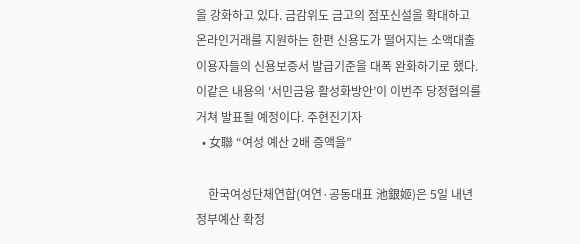을 강화하고 있다. 금감위도 금고의 점포신설을 확대하고 온라인거래를 지원하는 한편 신용도가 떨어지는 소액대출 이용자들의 신용보증서 발급기준을 대폭 완화하기로 했다.이같은 내용의 ‘서민금융 활성화방안’이 이번주 당정협의를 거쳐 발표될 예정이다. 주현진기자
  • 女聯 “여성 예산 2배 증액을”

    한국여성단체연합(여연·공동대표 池銀姬)은 5일 내년 정부예산 확정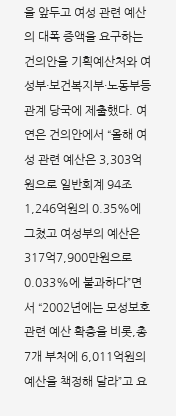을 앞두고 여성 관련 예산의 대폭 증액을 요구하는 건의안을 기획예산처와 여성부·보건복지부·노동부등 관계 당국에 제출했다. 여연은 건의안에서 “올해 여성 관련 예산은 3,303억원으로 일반회계 94조1,246억원의 0.35%에 그쳤고 여성부의 예산은 317억7,900만원으로 0.033%에 불과하다”면서 “2002년에는 모성보호 관련 예산 확충을 비롯,총 7개 부처에 6,011억원의 예산을 책정해 달라”고 요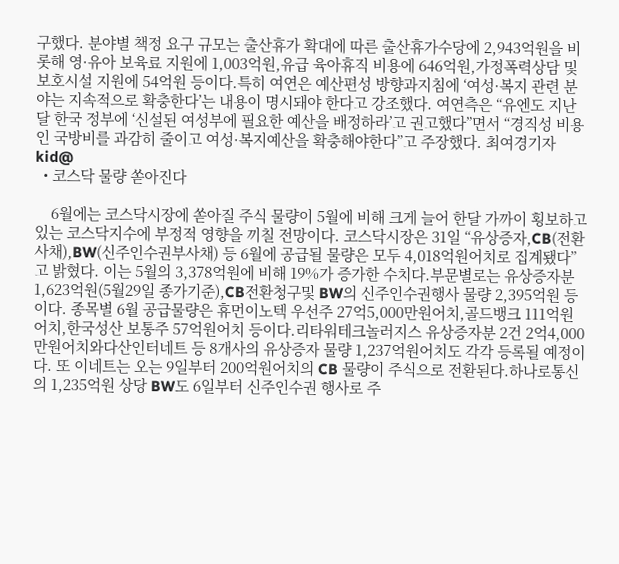구했다. 분야별 책정 요구 규모는 출산휴가 확대에 따른 출산휴가수당에 2,943억원을 비롯해 영·유아 보육료 지원에 1,003억원,유급 육아휴직 비용에 646억원,가정폭력상담 및 보호시설 지원에 54억원 등이다.특히 여연은 예산편성 방향과지침에 ‘여성·복지 관련 분야는 지속적으로 확충한다’는 내용이 명시돼야 한다고 강조했다. 여연측은 “유엔도 지난달 한국 정부에 ‘신설된 여성부에 필요한 예산을 배정하라’고 권고했다”면서 “경직성 비용인 국방비를 과감히 줄이고 여성·복지예산을 확충해야한다”고 주장했다. 최여경기자 kid@
  • 코스닥 물량 쏟아진다

    6월에는 코스닥시장에 쏟아질 주식 물량이 5월에 비해 크게 늘어 한달 가까이 횡보하고 있는 코스닥지수에 부정적 영향을 끼칠 전망이다. 코스닥시장은 31일 “유상증자,CB(전환사채),BW(신주인수권부사채) 등 6월에 공급될 물량은 모두 4,018억원어치로 집계됐다”고 밝혔다. 이는 5월의 3,378억원에 비해 19%가 증가한 수치다.부문별로는 유상증자분 1,623억원(5월29일 종가기준),CB전환청구및 BW의 신주인수권행사 물량 2,395억원 등이다. 종목별 6월 공급물량은 휴먼이노텍 우선주 27억5,000만원어치,골드뱅크 111억원어치,한국성산 보통주 57억원어치 등이다.리타워테크놀러지스 유상증자분 2건 2억4,000만원어치와다산인터네트 등 8개사의 유상증자 물량 1,237억원어치도 각각 등록될 예정이다. 또 이네트는 오는 9일부터 200억원어치의 CB 물량이 주식으로 전환된다.하나로통신의 1,235억원 상당 BW도 6일부터 신주인수권 행사로 주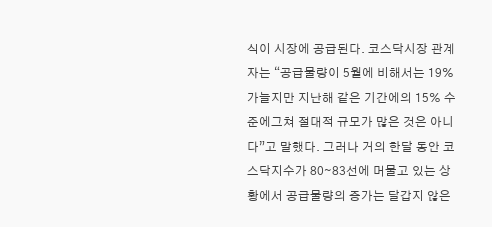식이 시장에 공급된다. 코스닥시장 관계자는 “공급물량이 5월에 비해서는 19%가늘지만 지난해 같은 기간에의 15% 수준에그쳐 절대적 규모가 많은 것은 아니다”고 말했다. 그러나 거의 한달 동안 코스닥지수가 80∼83선에 머물고 있는 상황에서 공급물량의 증가는 달갑지 않은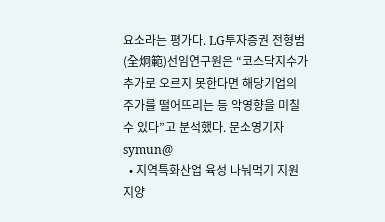요소라는 평가다. LG투자증권 전형범(全炯範)선임연구원은 “코스닥지수가 추가로 오르지 못한다면 해당기업의 주가를 떨어뜨리는 등 악영향을 미칠 수 있다”고 분석했다. 문소영기자 symun@
  • 지역특화산업 육성 나눠먹기 지원 지양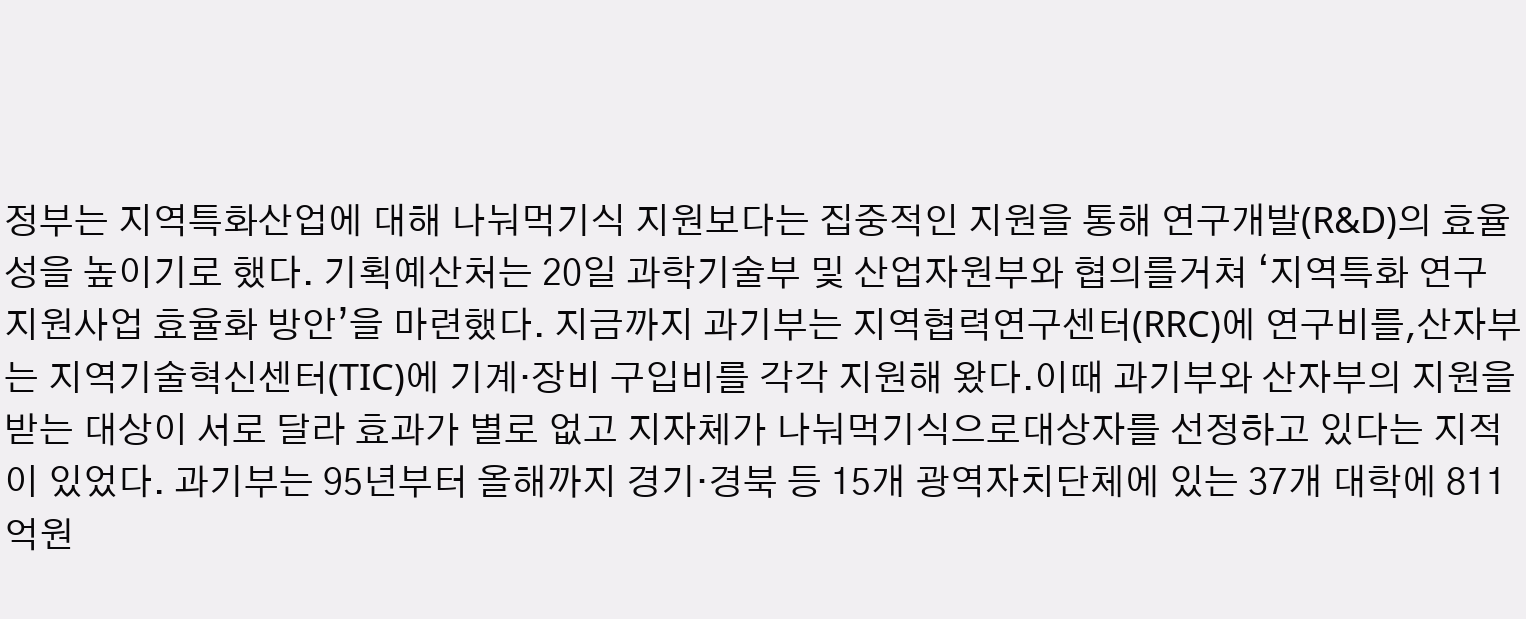정부는 지역특화산업에 대해 나눠먹기식 지원보다는 집중적인 지원을 통해 연구개발(R&D)의 효율성을 높이기로 했다. 기획예산처는 20일 과학기술부 및 산업자원부와 협의를거쳐 ‘지역특화 연구지원사업 효율화 방안’을 마련했다. 지금까지 과기부는 지역협력연구센터(RRC)에 연구비를,산자부는 지역기술혁신센터(TIC)에 기계·장비 구입비를 각각 지원해 왔다.이때 과기부와 산자부의 지원을 받는 대상이 서로 달라 효과가 별로 없고 지자체가 나눠먹기식으로대상자를 선정하고 있다는 지적이 있었다. 과기부는 95년부터 올해까지 경기·경북 등 15개 광역자치단체에 있는 37개 대학에 811억원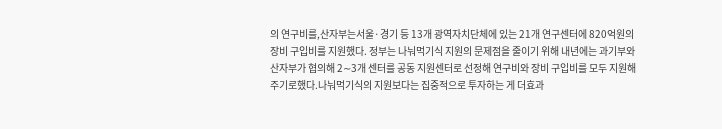의 연구비를,산자부는서울·경기 등 13개 광역자치단체에 있는 21개 연구센터에 820억원의 장비 구입비를 지원했다. 정부는 나눠먹기식 지원의 문제점을 줄이기 위해 내년에는 과기부와 산자부가 협의해 2∼3개 센터를 공동 지원센터로 선정해 연구비와 장비 구입비를 모두 지원해 주기로했다.나눠먹기식의 지원보다는 집중적으로 투자하는 게 더효과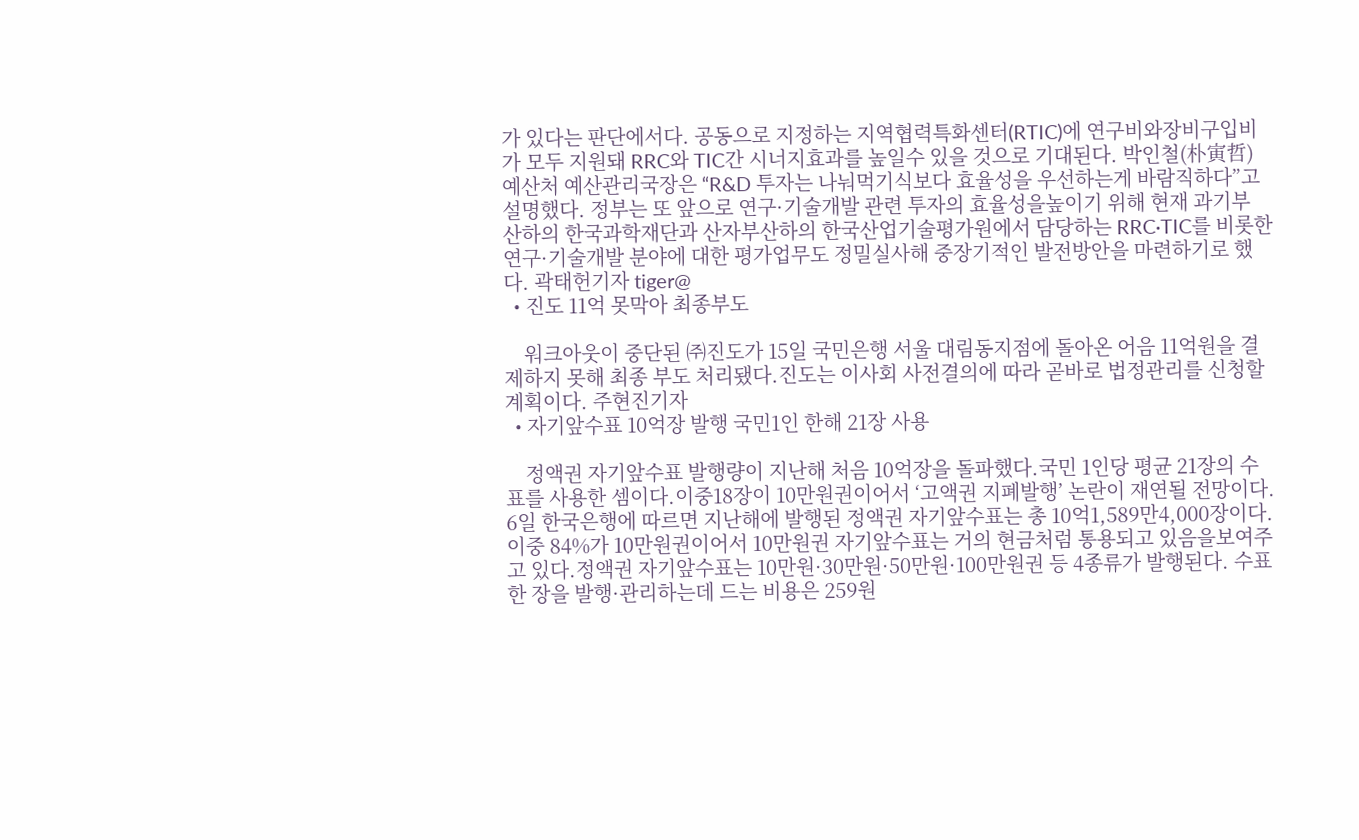가 있다는 판단에서다. 공동으로 지정하는 지역협력특화센터(RTIC)에 연구비와장비구입비가 모두 지원돼 RRC와 TIC간 시너지효과를 높일수 있을 것으로 기대된다. 박인철(朴寅哲)예산처 예산관리국장은 “R&D 투자는 나눠먹기식보다 효율성을 우선하는게 바람직하다”고 설명했다. 정부는 또 앞으로 연구·기술개발 관련 투자의 효율성을높이기 위해 현재 과기부 산하의 한국과학재단과 산자부산하의 한국산업기술평가원에서 담당하는 RRC·TIC를 비롯한 연구·기술개발 분야에 대한 평가업무도 정밀실사해 중장기적인 발전방안을 마련하기로 했다. 곽태헌기자 tiger@
  • 진도 11억 못막아 최종부도

    워크아웃이 중단된 ㈜진도가 15일 국민은행 서울 대림동지점에 돌아온 어음 11억원을 결제하지 못해 최종 부도 처리됐다.진도는 이사회 사전결의에 따라 곧바로 법정관리를 신청할 계획이다. 주현진기자
  • 자기앞수표 10억장 발행 국민1인 한해 21장 사용

    정액권 자기앞수표 발행량이 지난해 처음 10억장을 돌파했다.국민 1인당 평균 21장의 수표를 사용한 셈이다.이중18장이 10만원권이어서 ‘고액권 지폐발행’ 논란이 재연될 전망이다. 6일 한국은행에 따르면 지난해에 발행된 정액권 자기앞수표는 총 10억1,589만4,000장이다.이중 84%가 10만원권이어서 10만원권 자기앞수표는 거의 현금처럼 통용되고 있음을보여주고 있다.정액권 자기앞수표는 10만원·30만원·50만원·100만원권 등 4종류가 발행된다. 수표 한 장을 발행·관리하는데 드는 비용은 259원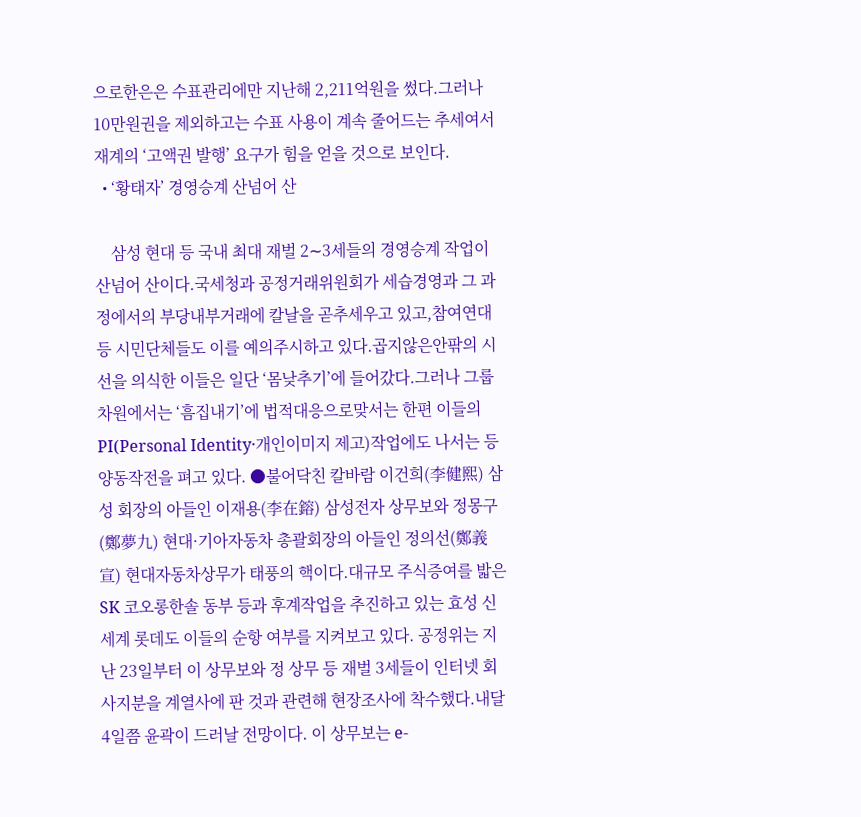으로한은은 수표관리에만 지난해 2,211억원을 썼다.그러나 10만원권을 제외하고는 수표 사용이 계속 줄어드는 추세여서재계의 ‘고액권 발행’ 요구가 힘을 얻을 것으로 보인다.
  • ‘황태자’ 경영승계 산넘어 산

    삼성 현대 등 국내 최대 재벌 2∼3세들의 경영승계 작업이 산넘어 산이다.국세청과 공정거래위원회가 세습경영과 그 과정에서의 부당내부거래에 칼날을 곧추세우고 있고,참여연대 등 시민단체들도 이를 예의주시하고 있다.곱지않은안팎의 시선을 의식한 이들은 일단 ‘몸낮추기’에 들어갔다.그러나 그룹차원에서는 ‘흠집내기’에 법적대응으로맞서는 한편 이들의 PI(Personal Identity·개인이미지 제고)작업에도 나서는 등 양동작전을 펴고 있다. ●불어닥친 칼바람 이건희(李健熙) 삼성 회장의 아들인 이재용(李在鎔) 삼성전자 상무보와 정몽구(鄭夢九) 현대·기아자동차 총괄회장의 아들인 정의선(鄭義宣) 현대자동차상무가 태풍의 핵이다.대규모 주식증여를 밟은 SK 코오롱한솔 동부 등과 후계작업을 추진하고 있는 효성 신세계 롯데도 이들의 순항 여부를 지켜보고 있다. 공정위는 지난 23일부터 이 상무보와 정 상무 등 재벌 3세들이 인터넷 회사지분을 계열사에 판 것과 관련해 현장조사에 착수했다.내달 4일쯤 윤곽이 드러날 전망이다. 이 상무보는 e-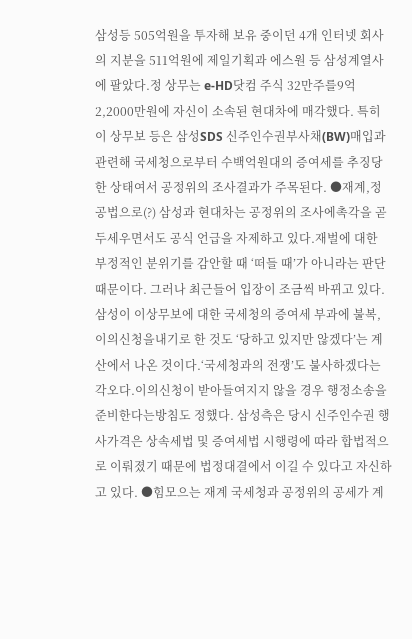삼성등 505억원을 투자해 보유 중이던 4개 인터넷 회사의 지분을 511억원에 제일기획과 에스원 등 삼성계열사에 팔았다.정 상무는 e-HD닷컴 주식 32만주를9억2,2000만원에 자신이 소속된 현대차에 매각했다. 특히 이 상무보 등은 삼성SDS 신주인수권부사채(BW)매입과 관련해 국세청으로부터 수백억원대의 증여세를 추징당한 상태여서 공정위의 조사결과가 주목된다. ●재계,정공법으로(?) 삼성과 현대차는 공정위의 조사에촉각을 곧두세우면서도 공식 언급을 자제하고 있다.재벌에 대한 부정적인 분위기를 감안할 때 ‘떠들 때’가 아니라는 판단때문이다. 그러나 최근들어 입장이 조금씩 바뀌고 있다.삼성이 이상무보에 대한 국세청의 증여세 부과에 불복,이의신청을내기로 한 것도 ‘당하고 있지만 않겠다’는 계산에서 나온 것이다.‘국세청과의 전쟁’도 불사하겠다는 각오다.이의신청이 받아들여지지 않을 경우 행정소송을 준비한다는방침도 정했다. 삼성측은 당시 신주인수권 행사가격은 상속세법 및 증여세법 시행령에 따라 합법적으로 이뤄졌기 때문에 법정대결에서 이길 수 있다고 자신하고 있다. ●힘모으는 재계 국세청과 공정위의 공세가 계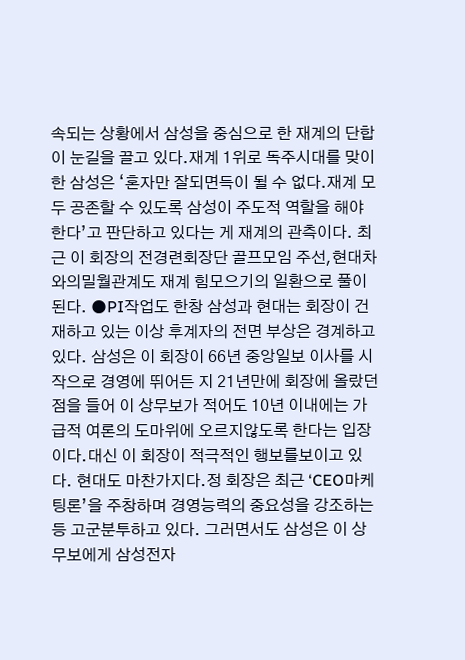속되는 상황에서 삼성을 중심으로 한 재계의 단합이 눈길을 끌고 있다.재계 1위로 독주시대를 맞이한 삼성은 ‘혼자만 잘되면득이 될 수 없다.재계 모두 공존할 수 있도록 삼성이 주도적 역할을 해야 한다’고 판단하고 있다는 게 재계의 관측이다. 최근 이 회장의 전경련회장단 골프모임 주선,현대차와의밀월관계도 재계 힘모으기의 일환으로 풀이된다. ●PI작업도 한창 삼성과 현대는 회장이 건재하고 있는 이상 후계자의 전면 부상은 경계하고 있다. 삼성은 이 회장이 66년 중앙일보 이사를 시작으로 경영에 뛰어든 지 21년만에 회장에 올랐던 점을 들어 이 상무보가 적어도 10년 이내에는 가급적 여론의 도마위에 오르지않도록 한다는 입장이다.대신 이 회장이 적극적인 행보를보이고 있다. 현대도 마찬가지다.정 회장은 최근 ‘CEO마케팅론’을 주창하며 경영능력의 중요성을 강조하는 등 고군분투하고 있다. 그러면서도 삼성은 이 상무보에게 삼성전자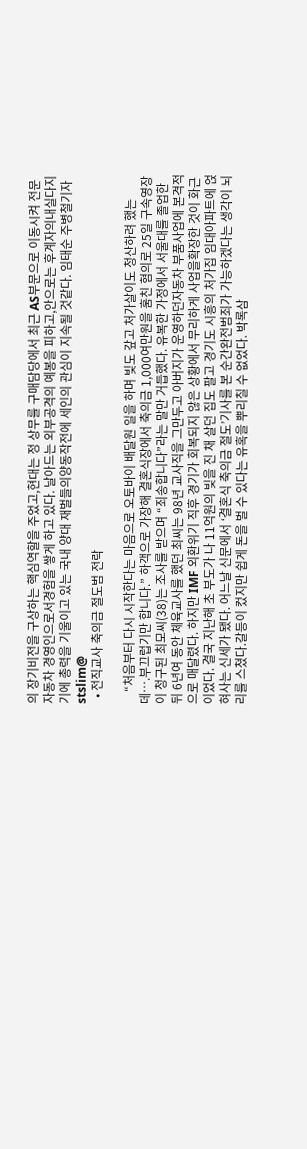의 장기비전을 구상하는 핵심역할을 주었고,현대는 정 상무를 구매담당에서 최근 AS부문으로 이동시켜 전문자동차 경영인으로서경험을 쌓게 하고 있다. 날아드는 외부공격의 예봉을 피하고,안으로는 후계자의내실다지기에 총력을 기울이고 있는 국내 양대 재벌들의양동작전에 세인의 관심이 지속될 것같다. 임태순 주병철기자 stslim@
  • 전직교사 축의금 절도범 전락

    “처음부터 다시 시작한다는 마음으로 오토바이 배달원 일을 하며 빚도 갚고 처가살이도 청산하려 했는데….부끄럽기만 합니다.” 하객으로 가장해 결혼식장에서 축의금 1,000여만원을 훔친 혐의로 25일 구속영장이 청구된 최모씨(38)는 조사를 받으며 “죄송합니다”라는 말만 거듭했다. 유복한 가정에서 서울대를 졸업한 뒤 6년여 동안 체육교사를 했던 최씨는 98년 교사직을 그만두고 아버지가 운영하던자동차 부품사업에 본격적으로 매달렸다. 하지만 IMF 외환위기 직후 경기가 회복되지 않은 상황에서 무리하게 사업을확장한 것이 화근이었다. 결국 지난해 초 부도가 나 11억원의 빚을 진 채 살던 집도 팔고 경기도 시흥의 처가집 임대아파트에 얹혀사는 신세가 됐다. 어느날 신문에서 ‘결혼식 축의금 절도’기사를 본 순간완전범죄가 가능하겠다는 생각이 뇌리를 스쳤다.갈등이 컸지만 쉽게 돈을 벌 수 있다는 유혹을 뿌리칠 수 없었다. 박록삼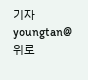기자 youngtan@
위로